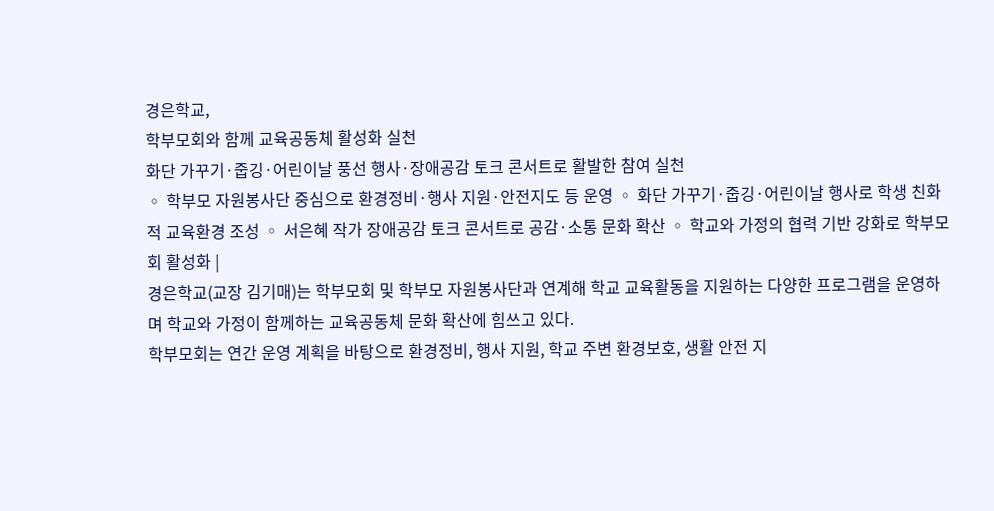경은학교,
학부모회와 함께 교육공동체 활성화 실천
화단 가꾸기·줍깅·어린이날 풍선 행사·장애공감 토크 콘서트로 활발한 참여 실천
◦ 학부모 자원봉사단 중심으로 환경정비·행사 지원·안전지도 등 운영 ◦ 화단 가꾸기·줍깅·어린이날 행사로 학생 친화적 교육환경 조성 ◦ 서은혜 작가 장애공감 토크 콘서트로 공감·소통 문화 확산 ◦ 학교와 가정의 협력 기반 강화로 학부모회 활성화 |
경은학교(교장 김기매)는 학부모회 및 학부모 자원봉사단과 연계해 학교 교육활동을 지원하는 다양한 프로그램을 운영하며 학교와 가정이 함께하는 교육공동체 문화 확산에 힘쓰고 있다.
학부모회는 연간 운영 계획을 바탕으로 환경정비, 행사 지원, 학교 주변 환경보호, 생활 안전 지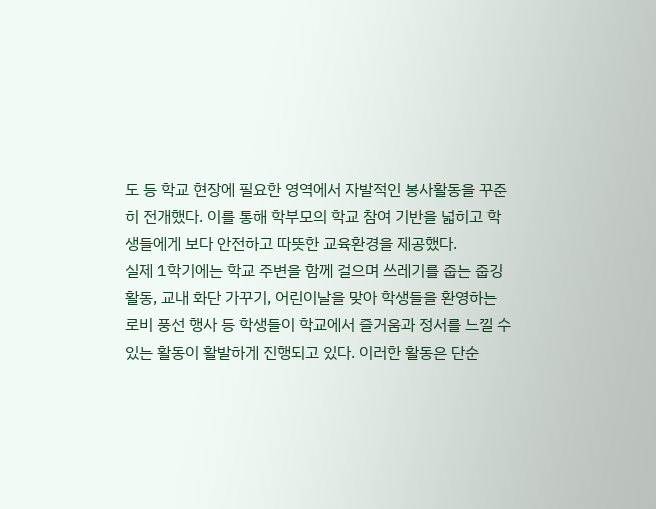도 등 학교 현장에 필요한 영역에서 자발적인 봉사활동을 꾸준히 전개했다. 이를 통해 학부모의 학교 참여 기반을 넓히고 학생들에게 보다 안전하고 따뜻한 교육환경을 제공했다.
실제 1학기에는 학교 주변을 함께 걸으며 쓰레기를 줍는 줍깅 활동, 교내 화단 가꾸기, 어린이날을 맞아 학생들을 환영하는 로비 풍선 행사 등 학생들이 학교에서 즐거움과 정서를 느낄 수 있는 활동이 활발하게 진행되고 있다. 이러한 활동은 단순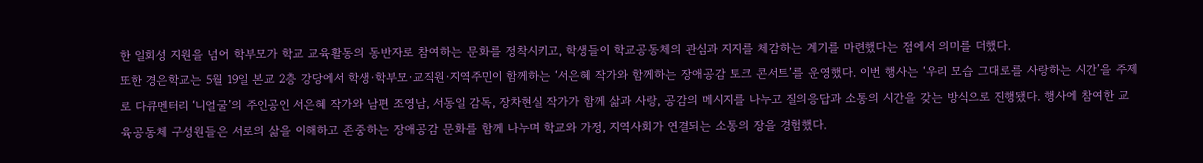한 일회성 지원을 넘어 학부모가 학교 교육활동의 동반자로 참여하는 문화를 정착시키고, 학생들이 학교공동체의 관심과 지지를 체감하는 계기를 마련했다는 점에서 의미를 더했다.
또한 경은학교는 5월 19일 본교 2층 강당에서 학생·학부모·교직원·지역주민이 함께하는 ‘서은혜 작가와 함께하는 장애공감 토크 콘서트’를 운영했다. 이번 행사는 ‘우리 모습 그대로를 사랑하는 시간’을 주제로 다큐멘터리 ‘니얼굴’의 주인공인 서은혜 작가와 남편 조영남, 서동일 감독, 장차현실 작가가 함께 삶과 사랑, 공감의 메시지를 나누고 질의응답과 소통의 시간을 갖는 방식으로 진행됐다. 행사에 참여한 교육공동체 구성원들은 서로의 삶을 이해하고 존중하는 장애공감 문화를 함께 나누며 학교와 가정, 지역사회가 연결되는 소통의 장을 경험했다.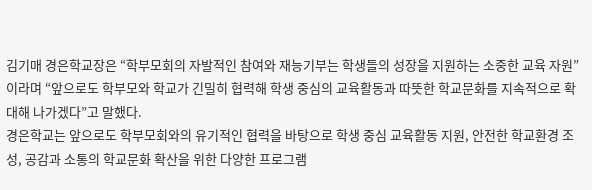김기매 경은학교장은 “학부모회의 자발적인 참여와 재능기부는 학생들의 성장을 지원하는 소중한 교육 자원”이라며 “앞으로도 학부모와 학교가 긴밀히 협력해 학생 중심의 교육활동과 따뜻한 학교문화를 지속적으로 확대해 나가겠다”고 말했다.
경은학교는 앞으로도 학부모회와의 유기적인 협력을 바탕으로 학생 중심 교육활동 지원, 안전한 학교환경 조성, 공감과 소통의 학교문화 확산을 위한 다양한 프로그램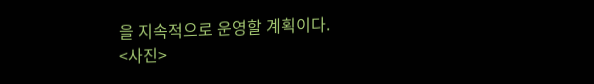을 지속적으로 운영할 계획이다.
<사진>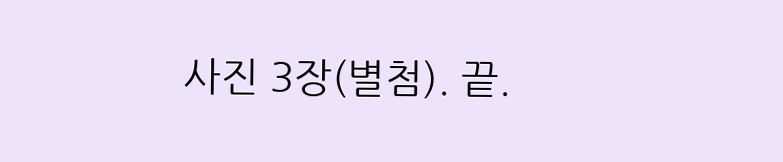사진 3장(별첨). 끝.